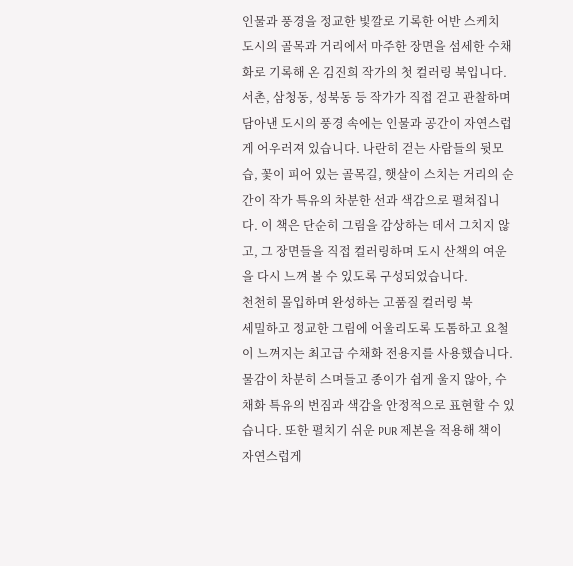인물과 풍경을 정교한 빛깔로 기록한 어반 스케치
도시의 골목과 거리에서 마주한 장면을 섬세한 수채화로 기록해 온 김진희 작가의 첫 컬러링 북입니다. 서촌, 삼청동, 성북동 등 작가가 직접 걷고 관찰하며 담아낸 도시의 풍경 속에는 인물과 공간이 자연스럽게 어우러져 있습니다. 나란히 걷는 사람들의 뒷모습, 꽃이 피어 있는 골목길, 햇살이 스치는 거리의 순간이 작가 특유의 차분한 선과 색감으로 펼쳐집니다. 이 책은 단순히 그림을 감상하는 데서 그치지 않고, 그 장면들을 직접 컬러링하며 도시 산책의 여운을 다시 느껴 볼 수 있도록 구성되었습니다.
천천히 몰입하며 완성하는 고품질 컬러링 북
세밀하고 정교한 그림에 어울리도록 도톰하고 요철이 느껴지는 최고급 수채화 전용지를 사용했습니다. 물감이 차분히 스며들고 종이가 쉽게 울지 않아, 수채화 특유의 번짐과 색감을 안정적으로 표현할 수 있습니다. 또한 펼치기 쉬운 PUR 제본을 적용해 책이 자연스럽게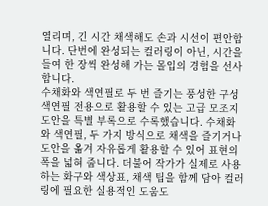열리며, 긴 시간 채색해도 손과 시선이 편안합니다. 단번에 완성되는 컬러링이 아닌, 시간을 들여 한 장씩 완성해 가는 몰입의 경험을 선사합니다.
수채화와 색연필로 두 번 즐기는 풍성한 구성
색연필 전용으로 활용할 수 있는 고급 모조지 도안을 특별 부록으로 수록했습니다. 수채화와 색연필, 두 가지 방식으로 채색을 즐기거나 도안을 옮겨 자유롭게 활용할 수 있어 표현의 폭을 넓혀 줍니다. 더불어 작가가 실제로 사용하는 화구와 색상표, 채색 팁을 함께 담아 컬러링에 필요한 실용적인 도움도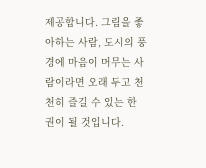제공합니다. 그림을 좋아하는 사람, 도시의 풍경에 마음이 머무는 사람이라면 오래 두고 천천히 즐길 수 있는 한 권이 될 것입니다.